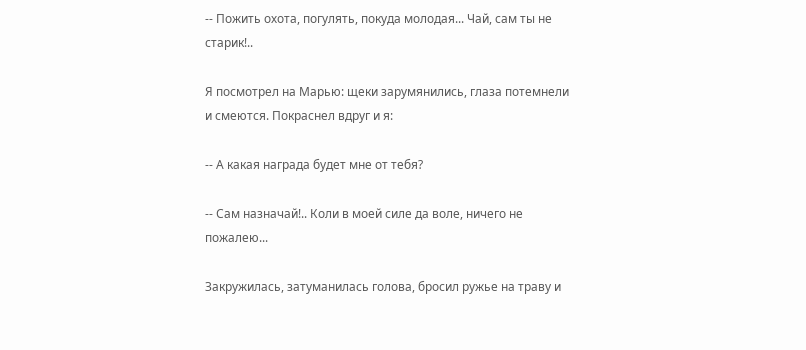-- Пожить охота, погулять, покуда молодая... Чай, сам ты не старик!..

Я посмотрел на Марью: щеки зарумянились, глаза потемнели и смеются. Покраснел вдруг и я:

-- А какая награда будет мне от тебя?

-- Сам назначай!.. Коли в моей силе да воле, ничего не пожалею...

Закружилась, затуманилась голова, бросил ружье на траву и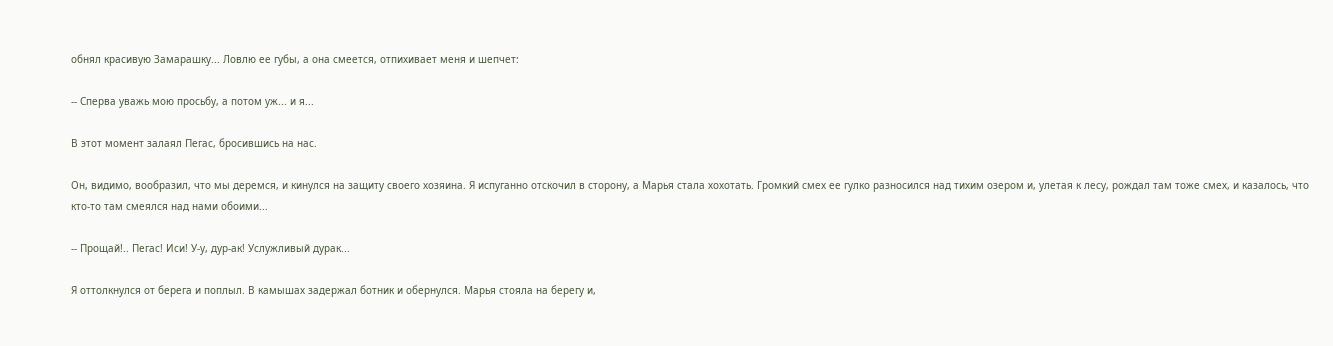обнял красивую Замарашку... Ловлю ее губы, а она смеется, отпихивает меня и шепчет:

-- Сперва уважь мою просьбу, а потом уж... и я...

В этот момент залаял Пегас, бросившись на нас.

Он, видимо, вообразил, что мы деремся, и кинулся на защиту своего хозяина. Я испуганно отскочил в сторону, а Марья стала хохотать. Громкий смех ее гулко разносился над тихим озером и, улетая к лесу, рождал там тоже смех, и казалось, что кто-то там смеялся над нами обоими...

-- Прощай!.. Пегас! Иси! У-у, дур-ак! Услужливый дурак...

Я оттолкнулся от берега и поплыл. В камышах задержал ботник и обернулся. Марья стояла на берегу и,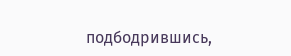подбодрившись,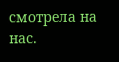смотрела на нас.